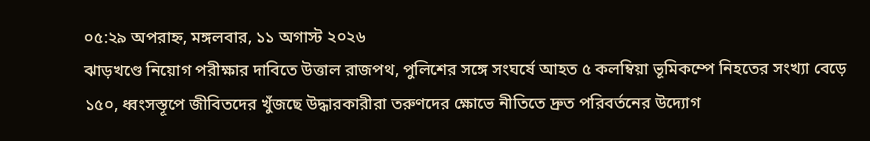০৫:২৯ অপরাহ্ন, মঙ্গলবার, ১১ অগাস্ট ২০২৬
ঝাড়খণ্ডে নিয়োগ পরীক্ষার দাবিতে উত্তাল রাজপথ, পুলিশের সঙ্গে সংঘর্ষে আহত ৫ কলম্বিয়া ভূমিকম্পে নিহতের সংখ্যা বেড়ে ১৫০, ধ্বংসস্তূপে জীবিতদের খুঁজছে উদ্ধারকারীরা তরুণদের ক্ষোভে নীতিতে দ্রুত পরিবর্তনের উদ্যোগ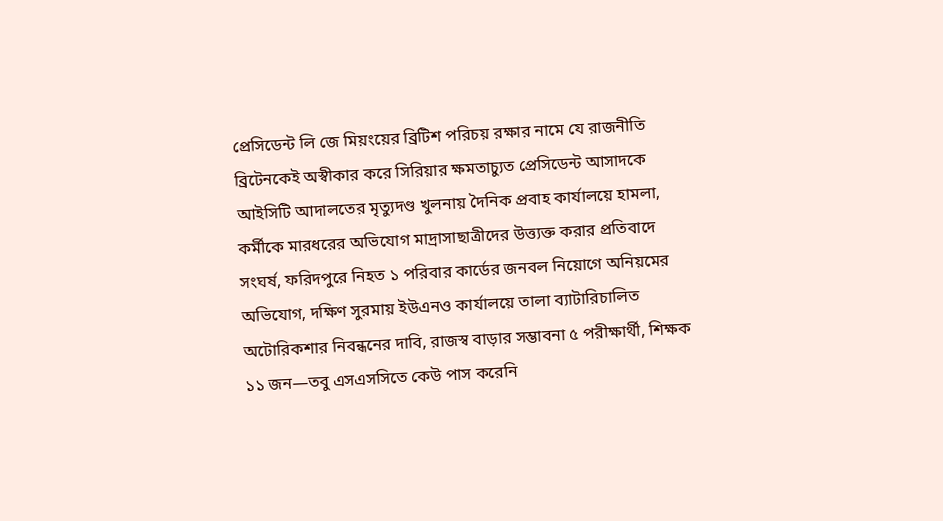প্রেসিডেন্ট লি জে মিয়ংয়ের ব্রিটিশ পরিচয় রক্ষার নামে যে রাজনীতি ব্রিটেনকেই অস্বীকার করে সিরিয়ার ক্ষমতাচ্যুত প্রেসিডেন্ট আসাদকে আইসিটি আদালতের মৃত্যুদণ্ড খুলনায় দৈনিক প্রবাহ কার্যালয়ে হামলা, কর্মীকে মারধরের অভিযোগ মাদ্রাসাছাত্রীদের উত্ত্যক্ত করার প্রতিবাদে সংঘর্ষ, ফরিদপুরে নিহত ১ পরিবার কার্ডের জনবল নিয়োগে অনিয়মের অভিযোগ, দক্ষিণ সুরমায় ইউএনও কার্যালয়ে তালা ব্যাটারিচালিত অটোরিকশার নিবন্ধনের দাবি, রাজস্ব বাড়ার সম্ভাবনা ৫ পরীক্ষার্থী, শিক্ষক ১১ জন—তবু এসএসসিতে কেউ পাস করেনি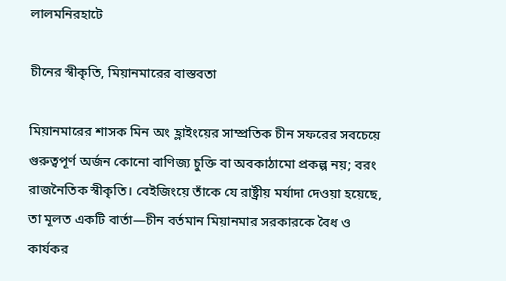লালমনিরহাটে

চীনের স্বীকৃতি, মিয়ানমারের বাস্তবতা

মিয়ানমারের শাসক মিন অং হ্লাইংয়ের সাম্প্রতিক চীন সফরের সবচেয়ে গুরুত্বপূর্ণ অর্জন কোনো বাণিজ্য চুক্তি বা অবকাঠামো প্রকল্প নয়; বরং রাজনৈতিক স্বীকৃতি। বেইজিংয়ে তাঁকে যে রাষ্ট্রীয় মর্যাদা দেওয়া হয়েছে, তা মূলত একটি বার্তা—চীন বর্তমান মিয়ানমার সরকারকে বৈধ ও কার্যকর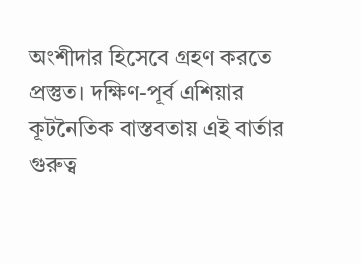অংশীদার হিসেবে গ্রহণ করতে প্রস্তুত। দক্ষিণ-পূর্ব এশিয়ার কূটনৈতিক বাস্তবতায় এই বার্তার গুরুত্ব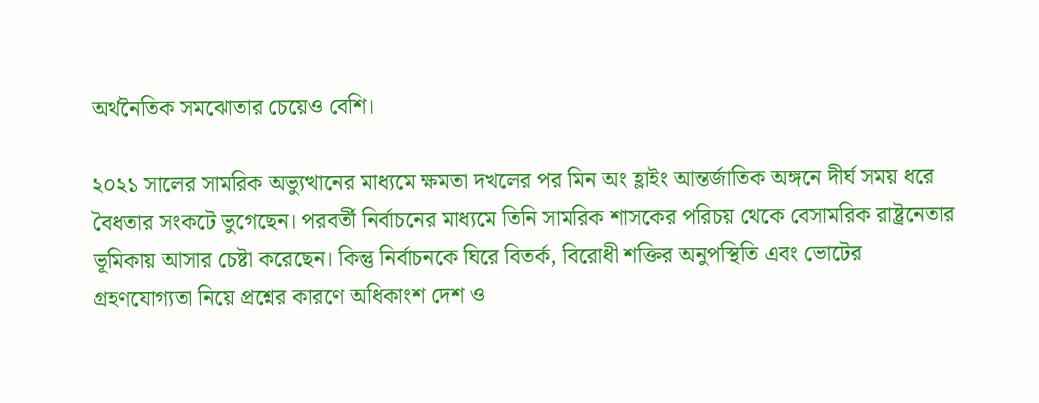অর্থনৈতিক সমঝোতার চেয়েও বেশি।

২০২১ সালের সামরিক অভ্যুত্থানের মাধ্যমে ক্ষমতা দখলের পর মিন অং হ্লাইং আন্তর্জাতিক অঙ্গনে দীর্ঘ সময় ধরে বৈধতার সংকটে ভুগেছেন। পরবর্তী নির্বাচনের মাধ্যমে তিনি সামরিক শাসকের পরিচয় থেকে বেসামরিক রাষ্ট্রনেতার ভূমিকায় আসার চেষ্টা করেছেন। কিন্তু নির্বাচনকে ঘিরে বিতর্ক, বিরোধী শক্তির অনুপস্থিতি এবং ভোটের গ্রহণযোগ্যতা নিয়ে প্রশ্নের কারণে অধিকাংশ দেশ ও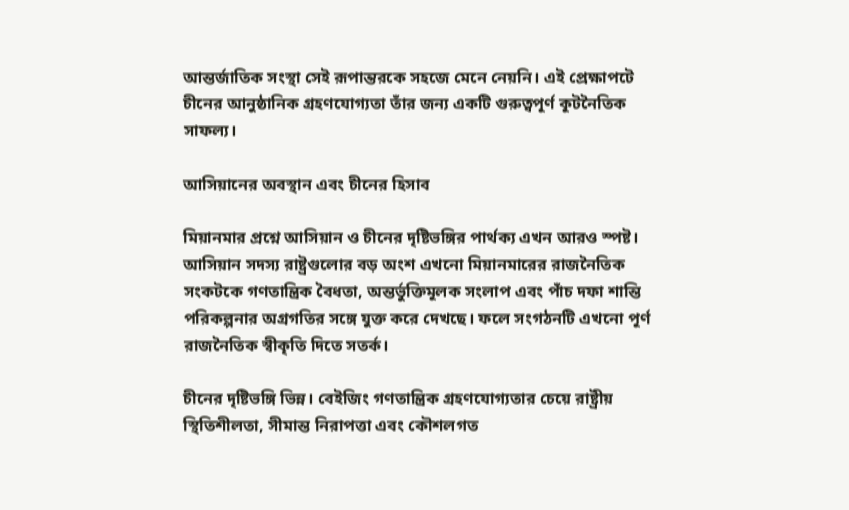আন্তর্জাতিক সংস্থা সেই রূপান্তরকে সহজে মেনে নেয়নি। এই প্রেক্ষাপটে চীনের আনুষ্ঠানিক গ্রহণযোগ্যতা তাঁর জন্য একটি গুরুত্বপূর্ণ কূটনৈতিক সাফল্য।

আসিয়ানের অবস্থান এবং চীনের হিসাব

মিয়ানমার প্রশ্নে আসিয়ান ও চীনের দৃষ্টিভঙ্গির পার্থক্য এখন আরও স্পষ্ট। আসিয়ান সদস্য রাষ্ট্রগুলোর বড় অংশ এখনো মিয়ানমারের রাজনৈতিক সংকটকে গণতান্ত্রিক বৈধতা, অন্তর্ভুক্তিমূলক সংলাপ এবং পাঁচ দফা শান্তি পরিকল্পনার অগ্রগতির সঙ্গে যুক্ত করে দেখছে। ফলে সংগঠনটি এখনো পূর্ণ রাজনৈতিক স্বীকৃতি দিতে সতর্ক।

চীনের দৃষ্টিভঙ্গি ভিন্ন। বেইজিং গণতান্ত্রিক গ্রহণযোগ্যতার চেয়ে রাষ্ট্রীয় স্থিতিশীলতা, সীমান্ত নিরাপত্তা এবং কৌশলগত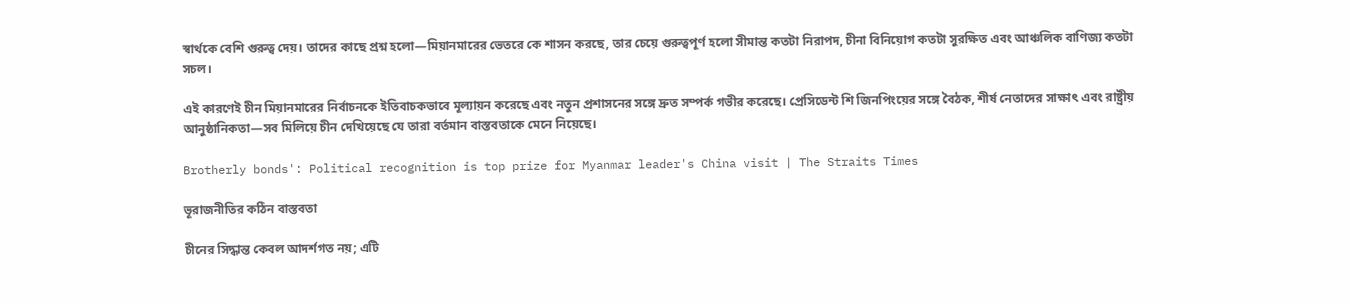স্বার্থকে বেশি গুরুত্ব দেয়। তাদের কাছে প্রশ্ন হলো—মিয়ানমারের ভেতরে কে শাসন করছে, তার চেয়ে গুরুত্বপূর্ণ হলো সীমান্ত কতটা নিরাপদ, চীনা বিনিয়োগ কতটা সুরক্ষিত এবং আঞ্চলিক বাণিজ্য কতটা সচল।

এই কারণেই চীন মিয়ানমারের নির্বাচনকে ইতিবাচকভাবে মূল্যায়ন করেছে এবং নতুন প্রশাসনের সঙ্গে দ্রুত সম্পর্ক গভীর করেছে। প্রেসিডেন্ট শি জিনপিংয়ের সঙ্গে বৈঠক, শীর্ষ নেতাদের সাক্ষাৎ এবং রাষ্ট্রীয় আনুষ্ঠানিকতা—সব মিলিয়ে চীন দেখিয়েছে যে তারা বর্তমান বাস্তবতাকে মেনে নিয়েছে।

Brotherly bonds': Political recognition is top prize for Myanmar leader's China visit | The Straits Times

ভূরাজনীতির কঠিন বাস্তবতা

চীনের সিদ্ধান্ত কেবল আদর্শগত নয়; এটি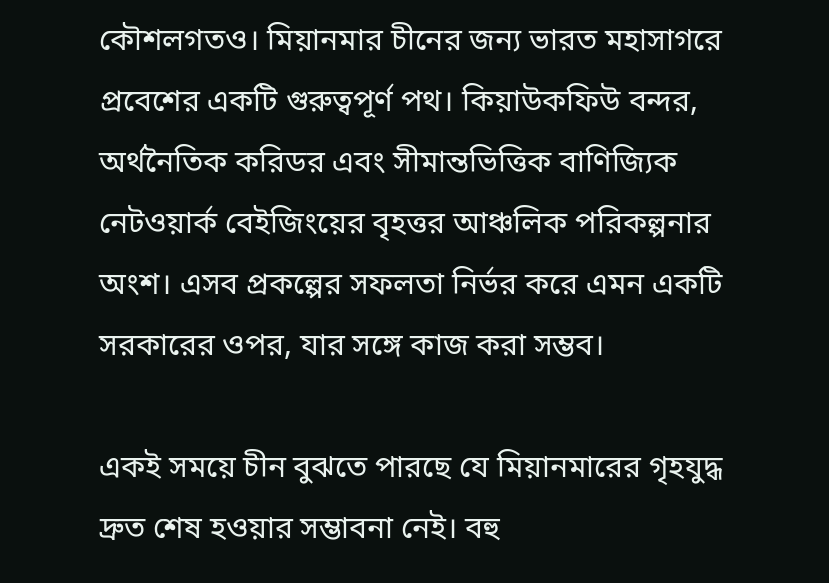কৌশলগতও। মিয়ানমার চীনের জন্য ভারত মহাসাগরে প্রবেশের একটি গুরুত্বপূর্ণ পথ। কিয়াউকফিউ বন্দর, অর্থনৈতিক করিডর এবং সীমান্তভিত্তিক বাণিজ্যিক নেটওয়ার্ক বেইজিংয়ের বৃহত্তর আঞ্চলিক পরিকল্পনার অংশ। এসব প্রকল্পের সফলতা নির্ভর করে এমন একটি সরকারের ওপর, যার সঙ্গে কাজ করা সম্ভব।

একই সময়ে চীন বুঝতে পারছে যে মিয়ানমারের গৃহযুদ্ধ দ্রুত শেষ হওয়ার সম্ভাবনা নেই। বহু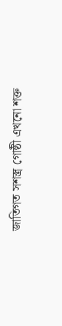জাতিগত সশস্ত্র গোষ্ঠী এখনো শক্ত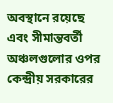অবস্থানে রয়েছে এবং সীমান্তবর্তী অঞ্চলগুলোর ওপর কেন্দ্রীয় সরকারের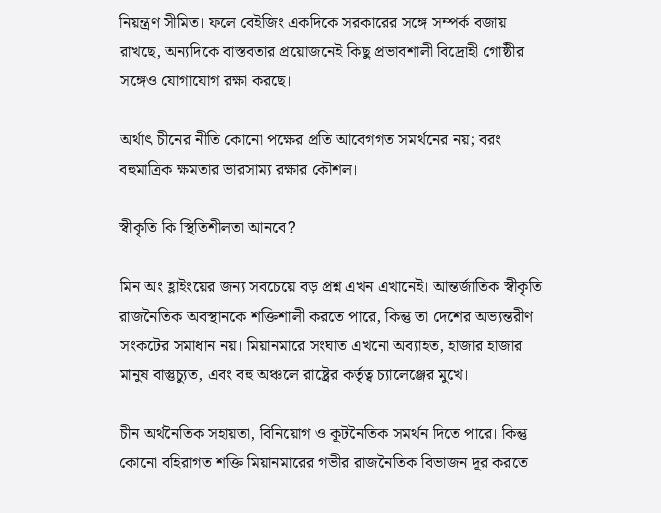নিয়ন্ত্রণ সীমিত। ফলে বেইজিং একদিকে সরকারের সঙ্গে সম্পর্ক বজায় রাখছে, অন্যদিকে বাস্তবতার প্রয়োজনেই কিছু প্রভাবশালী বিদ্রোহী গোষ্ঠীর সঙ্গেও যোগাযোগ রক্ষা করছে।

অর্থাৎ চীনের নীতি কোনো পক্ষের প্রতি আবেগগত সমর্থনের নয়; বরং বহুমাত্রিক ক্ষমতার ভারসাম্য রক্ষার কৌশল।

স্বীকৃতি কি স্থিতিশীলতা আনবে?

মিন অং হ্লাইংয়ের জন্য সবচেয়ে বড় প্রশ্ন এখন এখানেই। আন্তর্জাতিক স্বীকৃতি রাজনৈতিক অবস্থানকে শক্তিশালী করতে পারে, কিন্তু তা দেশের অভ্যন্তরীণ সংকটের সমাধান নয়। মিয়ানমারে সংঘাত এখনো অব্যাহত, হাজার হাজার মানুষ বাস্তুচ্যুত, এবং বহু অঞ্চলে রাষ্ট্রের কর্তৃত্ব চ্যালেঞ্জের মুখে।

চীন অর্থনৈতিক সহায়তা, বিনিয়োগ ও কূটনৈতিক সমর্থন দিতে পারে। কিন্তু কোনো বহিরাগত শক্তি মিয়ানমারের গভীর রাজনৈতিক বিভাজন দূর করতে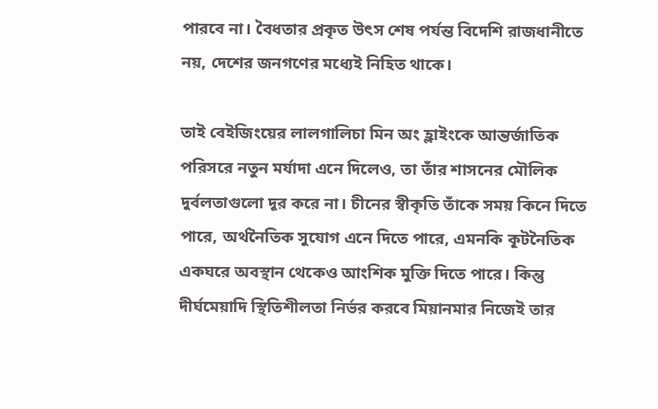পারবে না। বৈধতার প্রকৃত উৎস শেষ পর্যন্ত বিদেশি রাজধানীতে নয়, দেশের জনগণের মধ্যেই নিহিত থাকে।

তাই বেইজিংয়ের লালগালিচা মিন অং হ্লাইংকে আন্তর্জাতিক পরিসরে নতুন মর্যাদা এনে দিলেও, তা তাঁর শাসনের মৌলিক দুর্বলতাগুলো দূর করে না। চীনের স্বীকৃতি তাঁকে সময় কিনে দিতে পারে, অর্থনৈতিক সুযোগ এনে দিতে পারে, এমনকি কূটনৈতিক একঘরে অবস্থান থেকেও আংশিক মুক্তি দিতে পারে। কিন্তু দীর্ঘমেয়াদি স্থিতিশীলতা নির্ভর করবে মিয়ানমার নিজেই তার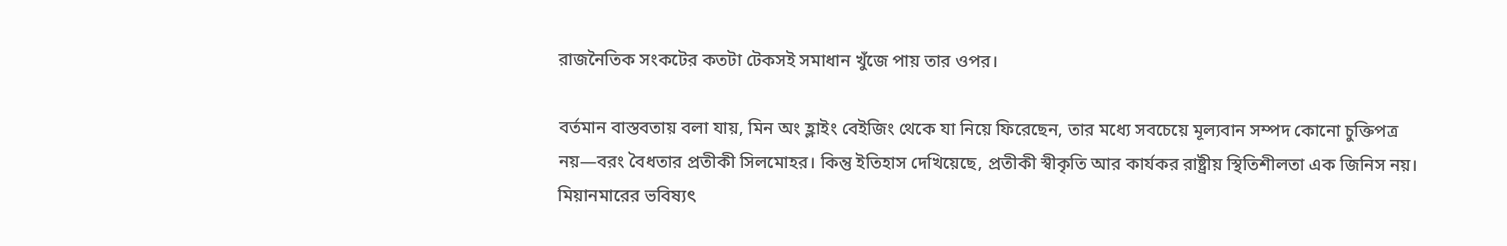রাজনৈতিক সংকটের কতটা টেকসই সমাধান খুঁজে পায় তার ওপর।

বর্তমান বাস্তবতায় বলা যায়, মিন অং হ্লাইং বেইজিং থেকে যা নিয়ে ফিরেছেন, তার মধ্যে সবচেয়ে মূল্যবান সম্পদ কোনো চুক্তিপত্র নয়—বরং বৈধতার প্রতীকী সিলমোহর। কিন্তু ইতিহাস দেখিয়েছে, প্রতীকী স্বীকৃতি আর কার্যকর রাষ্ট্রীয় স্থিতিশীলতা এক জিনিস নয়। মিয়ানমারের ভবিষ্যৎ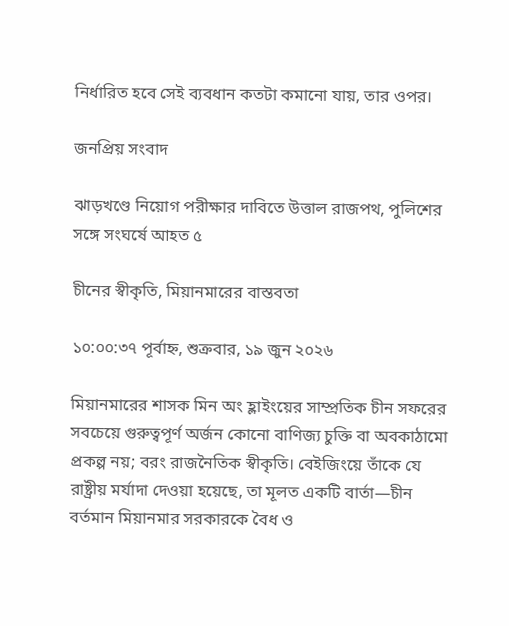নির্ধারিত হবে সেই ব্যবধান কতটা কমানো যায়, তার ওপর।

জনপ্রিয় সংবাদ

ঝাড়খণ্ডে নিয়োগ পরীক্ষার দাবিতে উত্তাল রাজপথ, পুলিশের সঙ্গে সংঘর্ষে আহত ৫

চীনের স্বীকৃতি, মিয়ানমারের বাস্তবতা

১০:০০:৩৭ পূর্বাহ্ন, শুক্রবার, ১৯ জুন ২০২৬

মিয়ানমারের শাসক মিন অং হ্লাইংয়ের সাম্প্রতিক চীন সফরের সবচেয়ে গুরুত্বপূর্ণ অর্জন কোনো বাণিজ্য চুক্তি বা অবকাঠামো প্রকল্প নয়; বরং রাজনৈতিক স্বীকৃতি। বেইজিংয়ে তাঁকে যে রাষ্ট্রীয় মর্যাদা দেওয়া হয়েছে, তা মূলত একটি বার্তা—চীন বর্তমান মিয়ানমার সরকারকে বৈধ ও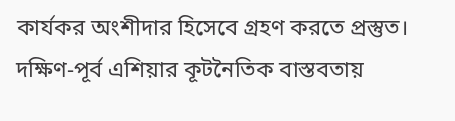কার্যকর অংশীদার হিসেবে গ্রহণ করতে প্রস্তুত। দক্ষিণ-পূর্ব এশিয়ার কূটনৈতিক বাস্তবতায়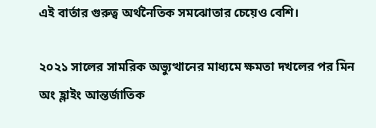এই বার্তার গুরুত্ব অর্থনৈতিক সমঝোতার চেয়েও বেশি।

২০২১ সালের সামরিক অভ্যুত্থানের মাধ্যমে ক্ষমতা দখলের পর মিন অং হ্লাইং আন্তর্জাতিক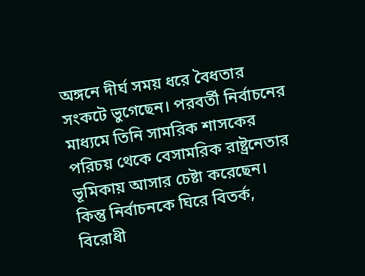অঙ্গনে দীর্ঘ সময় ধরে বৈধতার সংকটে ভুগেছেন। পরবর্তী নির্বাচনের মাধ্যমে তিনি সামরিক শাসকের পরিচয় থেকে বেসামরিক রাষ্ট্রনেতার ভূমিকায় আসার চেষ্টা করেছেন। কিন্তু নির্বাচনকে ঘিরে বিতর্ক, বিরোধী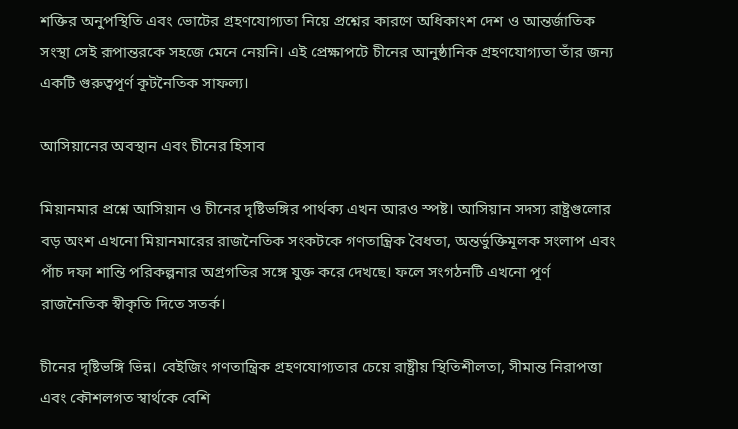শক্তির অনুপস্থিতি এবং ভোটের গ্রহণযোগ্যতা নিয়ে প্রশ্নের কারণে অধিকাংশ দেশ ও আন্তর্জাতিক সংস্থা সেই রূপান্তরকে সহজে মেনে নেয়নি। এই প্রেক্ষাপটে চীনের আনুষ্ঠানিক গ্রহণযোগ্যতা তাঁর জন্য একটি গুরুত্বপূর্ণ কূটনৈতিক সাফল্য।

আসিয়ানের অবস্থান এবং চীনের হিসাব

মিয়ানমার প্রশ্নে আসিয়ান ও চীনের দৃষ্টিভঙ্গির পার্থক্য এখন আরও স্পষ্ট। আসিয়ান সদস্য রাষ্ট্রগুলোর বড় অংশ এখনো মিয়ানমারের রাজনৈতিক সংকটকে গণতান্ত্রিক বৈধতা, অন্তর্ভুক্তিমূলক সংলাপ এবং পাঁচ দফা শান্তি পরিকল্পনার অগ্রগতির সঙ্গে যুক্ত করে দেখছে। ফলে সংগঠনটি এখনো পূর্ণ রাজনৈতিক স্বীকৃতি দিতে সতর্ক।

চীনের দৃষ্টিভঙ্গি ভিন্ন। বেইজিং গণতান্ত্রিক গ্রহণযোগ্যতার চেয়ে রাষ্ট্রীয় স্থিতিশীলতা, সীমান্ত নিরাপত্তা এবং কৌশলগত স্বার্থকে বেশি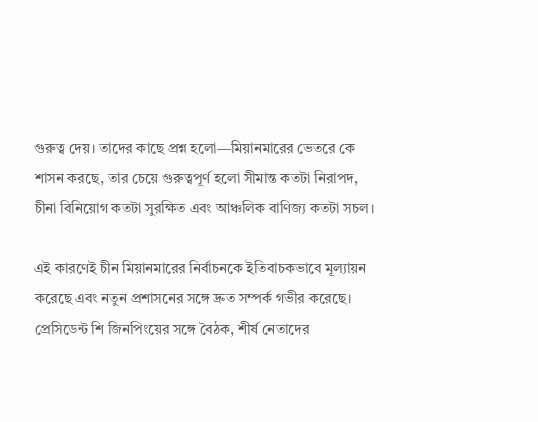গুরুত্ব দেয়। তাদের কাছে প্রশ্ন হলো—মিয়ানমারের ভেতরে কে শাসন করছে, তার চেয়ে গুরুত্বপূর্ণ হলো সীমান্ত কতটা নিরাপদ, চীনা বিনিয়োগ কতটা সুরক্ষিত এবং আঞ্চলিক বাণিজ্য কতটা সচল।

এই কারণেই চীন মিয়ানমারের নির্বাচনকে ইতিবাচকভাবে মূল্যায়ন করেছে এবং নতুন প্রশাসনের সঙ্গে দ্রুত সম্পর্ক গভীর করেছে। প্রেসিডেন্ট শি জিনপিংয়ের সঙ্গে বৈঠক, শীর্ষ নেতাদের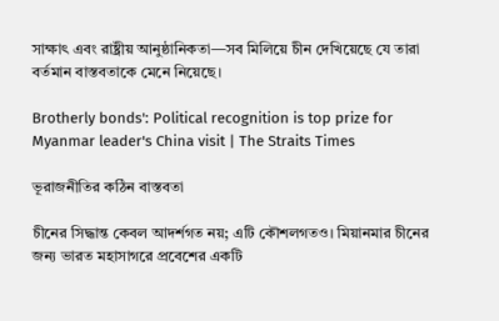সাক্ষাৎ এবং রাষ্ট্রীয় আনুষ্ঠানিকতা—সব মিলিয়ে চীন দেখিয়েছে যে তারা বর্তমান বাস্তবতাকে মেনে নিয়েছে।

Brotherly bonds': Political recognition is top prize for Myanmar leader's China visit | The Straits Times

ভূরাজনীতির কঠিন বাস্তবতা

চীনের সিদ্ধান্ত কেবল আদর্শগত নয়; এটি কৌশলগতও। মিয়ানমার চীনের জন্য ভারত মহাসাগরে প্রবেশের একটি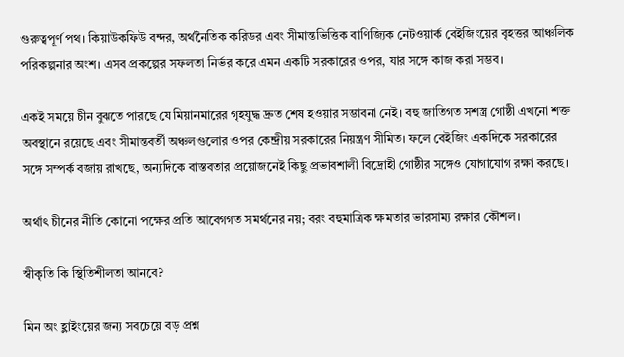গুরুত্বপূর্ণ পথ। কিয়াউকফিউ বন্দর, অর্থনৈতিক করিডর এবং সীমান্তভিত্তিক বাণিজ্যিক নেটওয়ার্ক বেইজিংয়ের বৃহত্তর আঞ্চলিক পরিকল্পনার অংশ। এসব প্রকল্পের সফলতা নির্ভর করে এমন একটি সরকারের ওপর, যার সঙ্গে কাজ করা সম্ভব।

একই সময়ে চীন বুঝতে পারছে যে মিয়ানমারের গৃহযুদ্ধ দ্রুত শেষ হওয়ার সম্ভাবনা নেই। বহু জাতিগত সশস্ত্র গোষ্ঠী এখনো শক্ত অবস্থানে রয়েছে এবং সীমান্তবর্তী অঞ্চলগুলোর ওপর কেন্দ্রীয় সরকারের নিয়ন্ত্রণ সীমিত। ফলে বেইজিং একদিকে সরকারের সঙ্গে সম্পর্ক বজায় রাখছে, অন্যদিকে বাস্তবতার প্রয়োজনেই কিছু প্রভাবশালী বিদ্রোহী গোষ্ঠীর সঙ্গেও যোগাযোগ রক্ষা করছে।

অর্থাৎ চীনের নীতি কোনো পক্ষের প্রতি আবেগগত সমর্থনের নয়; বরং বহুমাত্রিক ক্ষমতার ভারসাম্য রক্ষার কৌশল।

স্বীকৃতি কি স্থিতিশীলতা আনবে?

মিন অং হ্লাইংয়ের জন্য সবচেয়ে বড় প্রশ্ন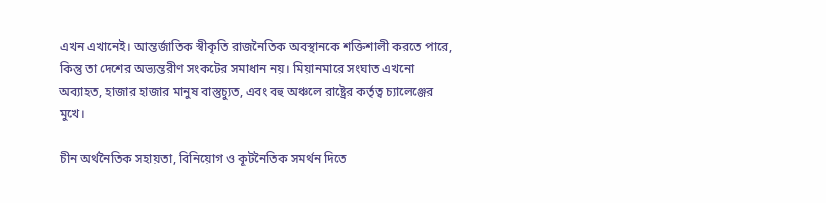এখন এখানেই। আন্তর্জাতিক স্বীকৃতি রাজনৈতিক অবস্থানকে শক্তিশালী করতে পারে, কিন্তু তা দেশের অভ্যন্তরীণ সংকটের সমাধান নয়। মিয়ানমারে সংঘাত এখনো অব্যাহত, হাজার হাজার মানুষ বাস্তুচ্যুত, এবং বহু অঞ্চলে রাষ্ট্রের কর্তৃত্ব চ্যালেঞ্জের মুখে।

চীন অর্থনৈতিক সহায়তা, বিনিয়োগ ও কূটনৈতিক সমর্থন দিতে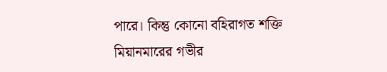পারে। কিন্তু কোনো বহিরাগত শক্তি মিয়ানমারের গভীর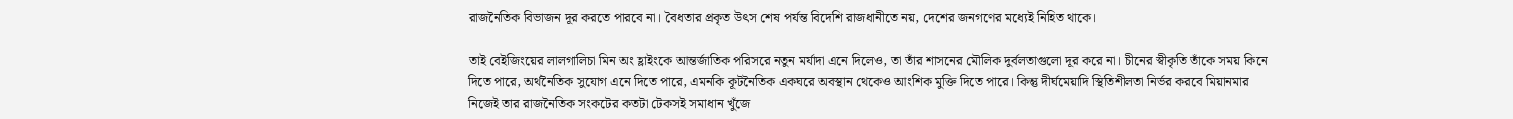রাজনৈতিক বিভাজন দূর করতে পারবে না। বৈধতার প্রকৃত উৎস শেষ পর্যন্ত বিদেশি রাজধানীতে নয়, দেশের জনগণের মধ্যেই নিহিত থাকে।

তাই বেইজিংয়ের লালগালিচা মিন অং হ্লাইংকে আন্তর্জাতিক পরিসরে নতুন মর্যাদা এনে দিলেও, তা তাঁর শাসনের মৌলিক দুর্বলতাগুলো দূর করে না। চীনের স্বীকৃতি তাঁকে সময় কিনে দিতে পারে, অর্থনৈতিক সুযোগ এনে দিতে পারে, এমনকি কূটনৈতিক একঘরে অবস্থান থেকেও আংশিক মুক্তি দিতে পারে। কিন্তু দীর্ঘমেয়াদি স্থিতিশীলতা নির্ভর করবে মিয়ানমার নিজেই তার রাজনৈতিক সংকটের কতটা টেকসই সমাধান খুঁজে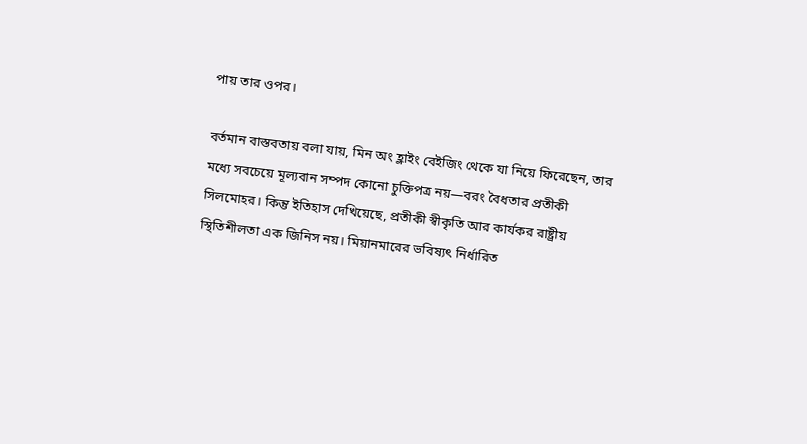পায় তার ওপর।

বর্তমান বাস্তবতায় বলা যায়, মিন অং হ্লাইং বেইজিং থেকে যা নিয়ে ফিরেছেন, তার মধ্যে সবচেয়ে মূল্যবান সম্পদ কোনো চুক্তিপত্র নয়—বরং বৈধতার প্রতীকী সিলমোহর। কিন্তু ইতিহাস দেখিয়েছে, প্রতীকী স্বীকৃতি আর কার্যকর রাষ্ট্রীয় স্থিতিশীলতা এক জিনিস নয়। মিয়ানমারের ভবিষ্যৎ নির্ধারিত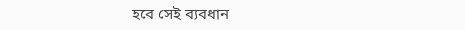হবে সেই ব্যবধান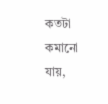কতটা কমানো যায়,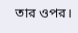তার ওপর।